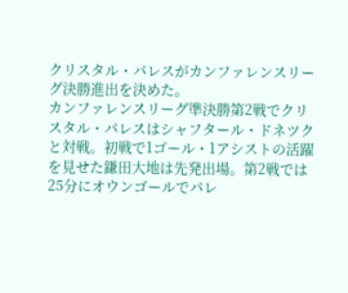クリスタル・パレスがカンファレンスリーグ決勝進出を決めた。
カンファレンスリーグ準決勝第2戦でクリスタル・パレスはシャフタール・ドネツクと対戦。初戦で1ゴール・1アシストの活躍を見せた鎌田大地は先発出場。第2戦では25分にオウンゴールでパレ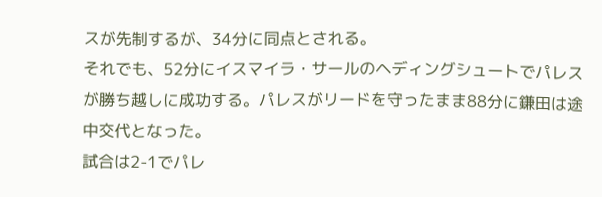スが先制するが、34分に同点とされる。
それでも、52分にイスマイラ・サールのヘディングシュートでパレスが勝ち越しに成功する。パレスがリードを守ったまま88分に鎌田は途中交代となった。
試合は2-1でパレ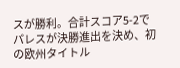スが勝利。合計スコア5-2でパレスが決勝進出を決め、初の欧州タイトル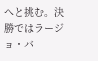へと挑む。決勝ではラージョ・バ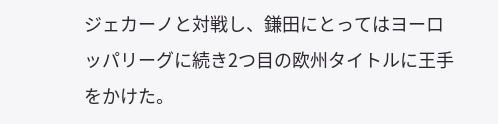ジェカーノと対戦し、鎌田にとってはヨーロッパリーグに続き2つ目の欧州タイトルに王手をかけた。